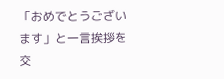「おめでとうございます」と一言挨拶を交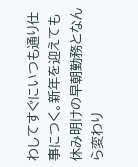わしてすぐにいつも通り仕事につく。新年を迎えても休み明けの早朝勤務となんら変わり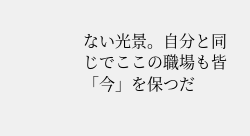ない光景。自分と同じでここの職場も皆「今」を保つだ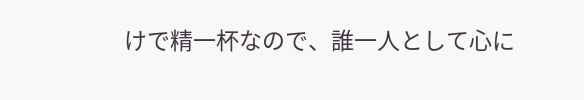けで精一杯なので、誰一人として心に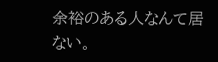余裕のある人なんて居ない。